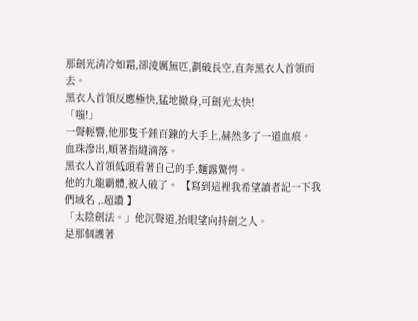那劍光清冷如霜,卻淩厲無匹,劃破長空,直奔黑衣人首領而去。
黑衣人首領反應極快,猛地撤身,可劍光太快!
「嗤!」
一聲輕響,他那隻千錘百鍊的大手上,赫然多了一道血痕。
血珠滲出,順著指縫滴落。
黑衣人首領低頭看著自己的手,麵露驚愕。
他的九龍霸體,被人破了。 【寫到這裡我希望讀者記一下我們域名 ,.超讚 】
「太陰劍法。」他沉聲道,抬眼望向持劍之人。
是那個護著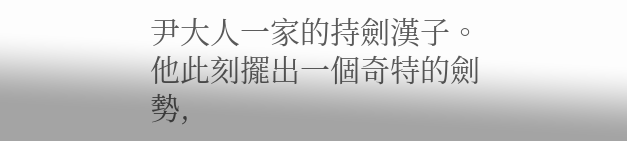尹大人一家的持劍漢子。
他此刻擺出一個奇特的劍勢,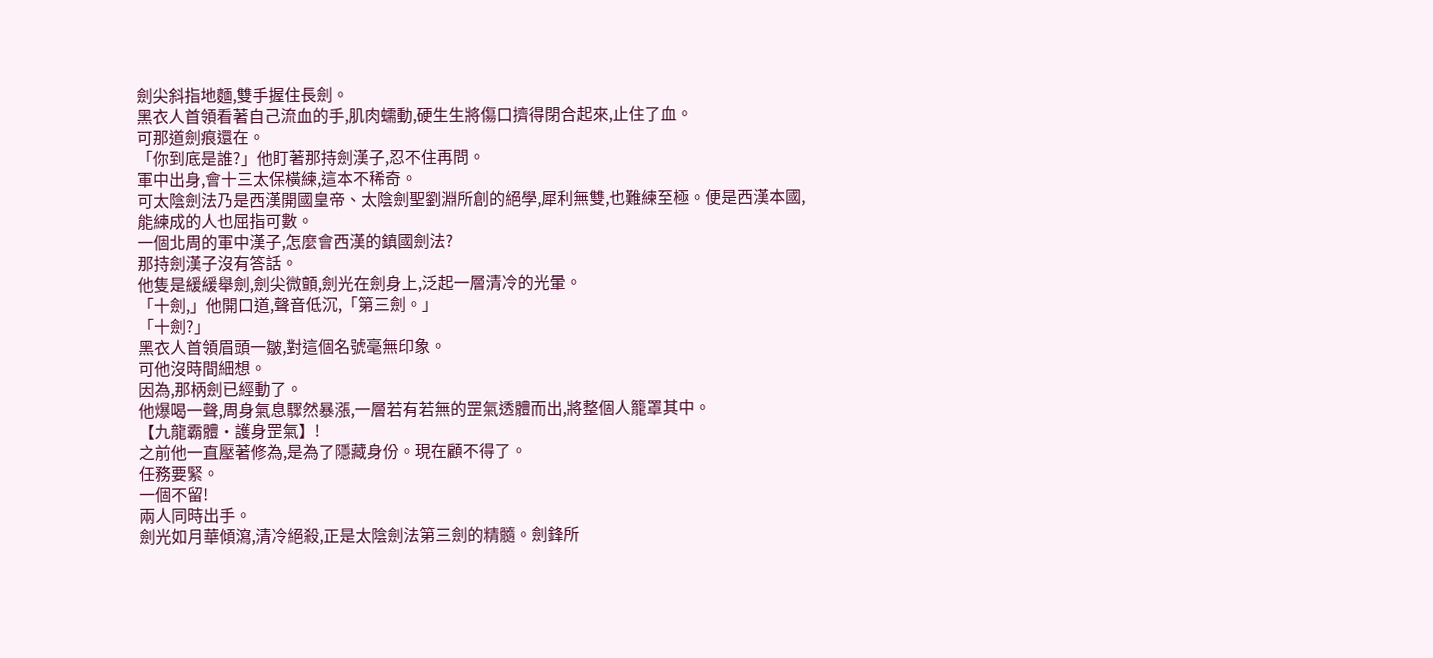劍尖斜指地麵,雙手握住長劍。
黑衣人首領看著自己流血的手,肌肉蠕動,硬生生將傷口擠得閉合起來,止住了血。
可那道劍痕還在。
「你到底是誰?」他盯著那持劍漢子,忍不住再問。
軍中出身,會十三太保橫練,這本不稀奇。
可太陰劍法乃是西漢開國皇帝、太陰劍聖劉淵所創的絕學,犀利無雙,也難練至極。便是西漢本國,能練成的人也屈指可數。
一個北周的軍中漢子,怎麼會西漢的鎮國劍法?
那持劍漢子沒有答話。
他隻是緩緩舉劍,劍尖微顫,劍光在劍身上,泛起一層清冷的光暈。
「十劍,」他開口道,聲音低沉,「第三劍。」
「十劍?」
黑衣人首領眉頭一皺,對這個名號毫無印象。
可他沒時間細想。
因為,那柄劍已經動了。
他爆喝一聲,周身氣息驟然暴漲,一層若有若無的罡氣透體而出,將整個人籠罩其中。
【九龍霸體·護身罡氣】!
之前他一直壓著修為,是為了隱藏身份。現在顧不得了。
任務要緊。
一個不留!
兩人同時出手。
劍光如月華傾瀉,清冷絕殺,正是太陰劍法第三劍的精髓。劍鋒所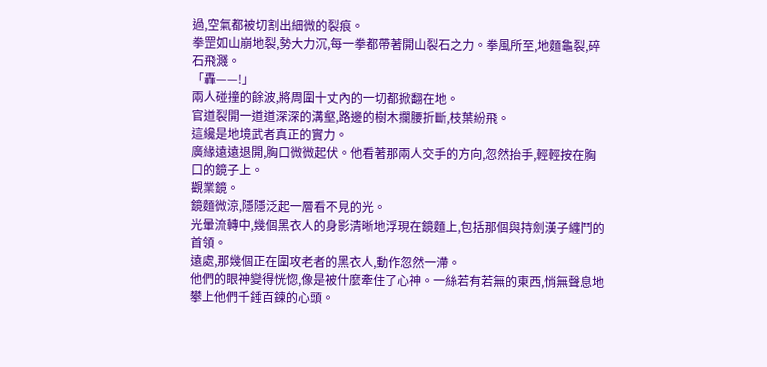過,空氣都被切割出細微的裂痕。
拳罡如山崩地裂,勢大力沉,每一拳都帶著開山裂石之力。拳風所至,地麵龜裂,碎石飛濺。
「轟——!」
兩人碰撞的餘波,將周圍十丈內的一切都掀翻在地。
官道裂開一道道深深的溝壑,路邊的樹木攔腰折斷,枝葉紛飛。
這纔是地境武者真正的實力。
廣緣遠遠退開,胸口微微起伏。他看著那兩人交手的方向,忽然抬手,輕輕按在胸口的鏡子上。
觀業鏡。
鏡麵微涼,隱隱泛起一層看不見的光。
光暈流轉中,幾個黑衣人的身影清晰地浮現在鏡麵上,包括那個與持劍漢子纏鬥的首領。
遠處,那幾個正在圍攻老者的黑衣人,動作忽然一滯。
他們的眼神變得恍惚,像是被什麼牽住了心神。一絲若有若無的東西,悄無聲息地攀上他們千錘百鍊的心頭。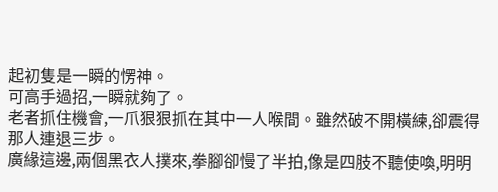起初隻是一瞬的愣神。
可高手過招,一瞬就夠了。
老者抓住機會,一爪狠狠抓在其中一人喉間。雖然破不開橫練,卻震得那人連退三步。
廣緣這邊,兩個黑衣人撲來,拳腳卻慢了半拍,像是四肢不聽使喚,明明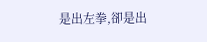是出左拳,卻是出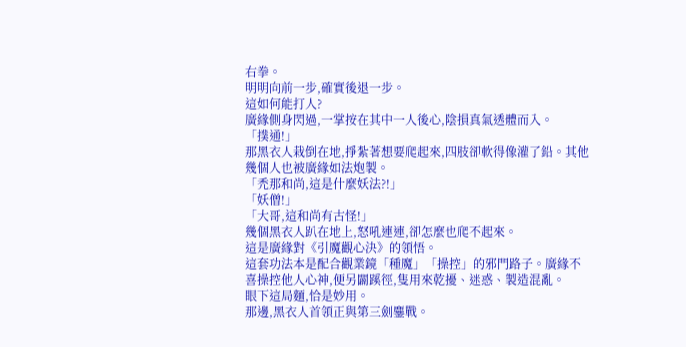右拳。
明明向前一步,確實後退一步。
這如何能打人?
廣緣側身閃過,一掌按在其中一人後心,陰損真氣透體而入。
「撲通!」
那黑衣人栽倒在地,掙紮著想要爬起來,四肢卻軟得像灌了鉛。其他幾個人也被廣緣如法炮製。
「禿那和尚,這是什麼妖法?!」
「妖僧!」
「大哥,這和尚有古怪!」
幾個黑衣人趴在地上,怒吼連連,卻怎麼也爬不起來。
這是廣緣對《引魔觀心決》的領悟。
這套功法本是配合觀業鏡「種魔」「操控」的邪門路子。廣緣不喜操控他人心神,便另闢蹊徑,隻用來乾擾、迷惑、製造混亂。
眼下這局麵,恰是妙用。
那邊,黑衣人首領正與第三劍鏖戰。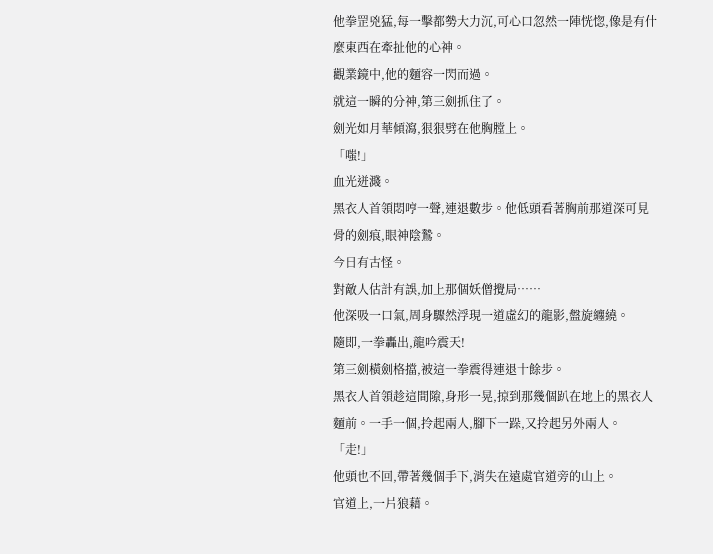他拳罡兇猛,每一擊都勢大力沉,可心口忽然一陣恍惚,像是有什麼東西在牽扯他的心神。
觀業鏡中,他的麵容一閃而過。
就這一瞬的分神,第三劍抓住了。
劍光如月華傾瀉,狠狠劈在他胸膛上。
「嗤!」
血光迸濺。
黑衣人首領悶哼一聲,連退數步。他低頭看著胸前那道深可見骨的劍痕,眼神陰鷙。
今日有古怪。
對敵人估計有誤,加上那個妖僧攪局……
他深吸一口氣,周身驟然浮現一道虛幻的龍影,盤旋纏繞。
隨即,一拳轟出,龍吟震天!
第三劍橫劍格擋,被這一拳震得連退十餘步。
黑衣人首領趁這間隙,身形一晃,掠到那幾個趴在地上的黑衣人麵前。一手一個,拎起兩人,腳下一跺,又拎起另外兩人。
「走!」
他頭也不回,帶著幾個手下,消失在遠處官道旁的山上。
官道上,一片狼藉。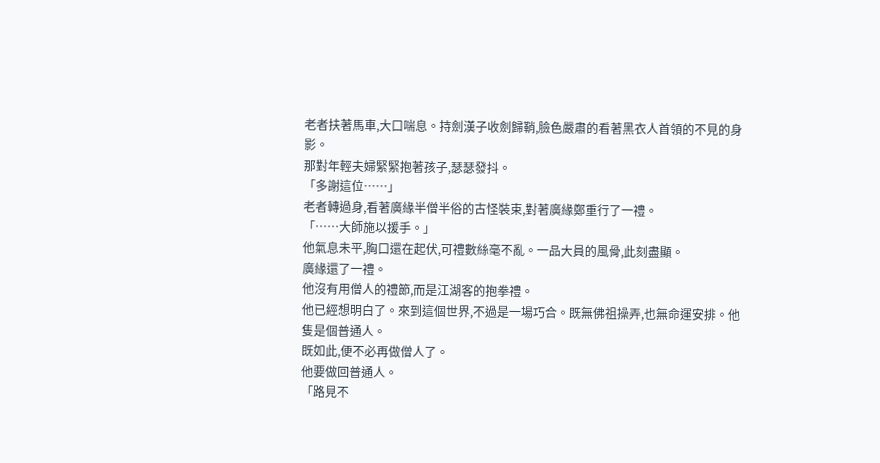老者扶著馬車,大口喘息。持劍漢子收劍歸鞘,臉色嚴肅的看著黑衣人首領的不見的身影。
那對年輕夫婦緊緊抱著孩子,瑟瑟發抖。
「多謝這位……」
老者轉過身,看著廣緣半僧半俗的古怪裝束,對著廣緣鄭重行了一禮。
「……大師施以援手。」
他氣息未平,胸口還在起伏,可禮數絲毫不亂。一品大員的風骨,此刻盡顯。
廣緣還了一禮。
他沒有用僧人的禮節,而是江湖客的抱拳禮。
他已經想明白了。來到這個世界,不過是一場巧合。既無佛祖操弄,也無命運安排。他隻是個普通人。
既如此,便不必再做僧人了。
他要做回普通人。
「路見不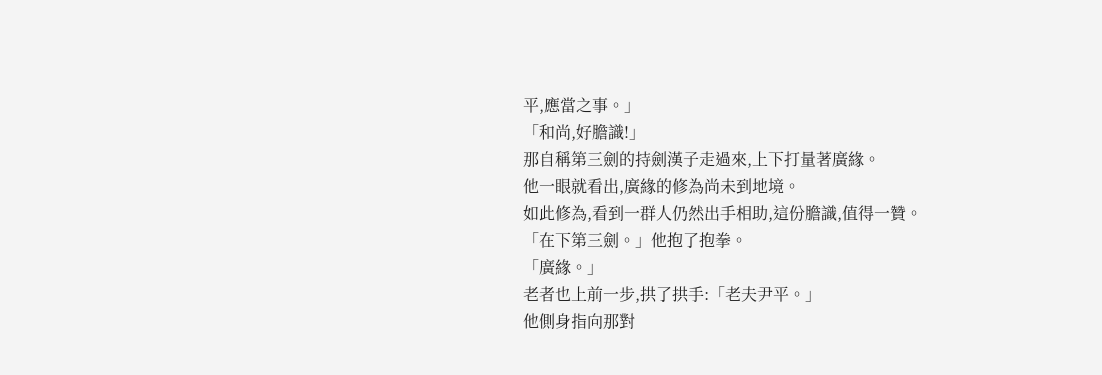平,應當之事。」
「和尚,好膽識!」
那自稱第三劍的持劍漢子走過來,上下打量著廣緣。
他一眼就看出,廣緣的修為尚未到地境。
如此修為,看到一群人仍然出手相助,這份膽識,值得一贊。
「在下第三劍。」他抱了抱拳。
「廣緣。」
老者也上前一步,拱了拱手:「老夫尹平。」
他側身指向那對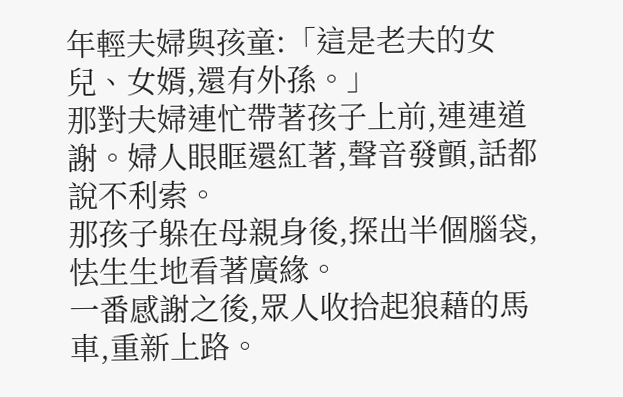年輕夫婦與孩童:「這是老夫的女兒、女婿,還有外孫。」
那對夫婦連忙帶著孩子上前,連連道謝。婦人眼眶還紅著,聲音發顫,話都說不利索。
那孩子躲在母親身後,探出半個腦袋,怯生生地看著廣緣。
一番感謝之後,眾人收拾起狼藉的馬車,重新上路。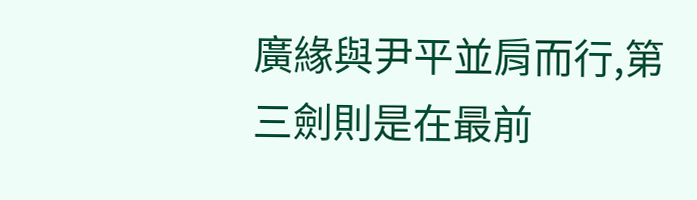廣緣與尹平並肩而行,第三劍則是在最前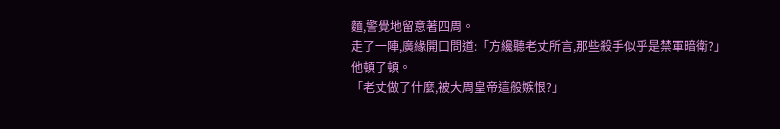麵,警覺地留意著四周。
走了一陣,廣緣開口問道:「方纔聽老丈所言,那些殺手似乎是禁軍暗衛?」
他頓了頓。
「老丈做了什麼,被大周皇帝這般嫉恨?」